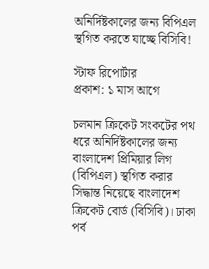অনির্দিষ্টকালের জন্য বিপিএল স্থগিত করতে যাচ্ছে বিসিবি!

স্টাফ রিপোর্টার
প্রকাশ: ১ মাস আগে

চলমান ক্রিকেট সংকটের পথ ধরে অনির্দিষ্টকালের জন্য বাংলাদেশ প্রিমিয়ার লিগ (বিপিএল) স্থগিত করার সিদ্ধান্ত নিয়েছে বাংলাদেশ ক্রিকেট বোর্ড (বিসিবি)। ঢাকা পর্ব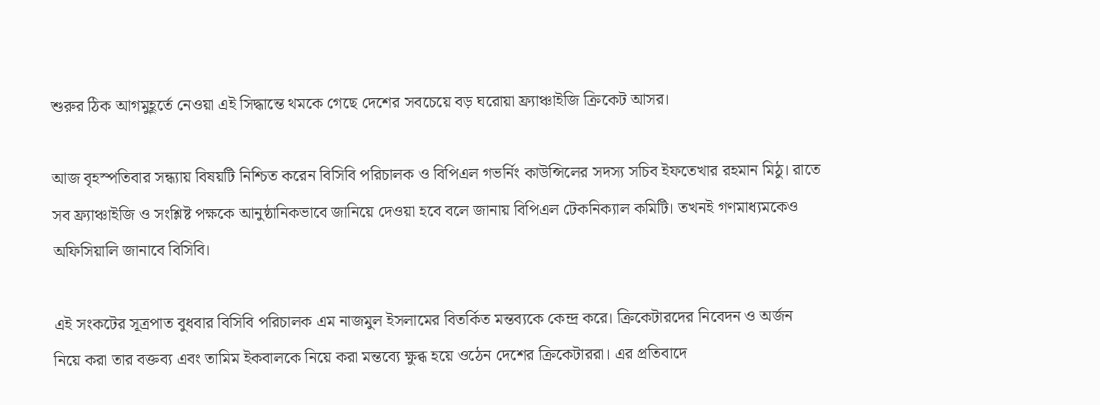শুরুর ঠিক আগমুহূর্তে নেওয়া এই সিদ্ধান্তে থমকে গেছে দেশের সবচেয়ে বড় ঘরোয়া ফ্র্যাঞ্চাইজি ক্রিকেট আসর।

আজ বৃহস্পতিবার সন্ধ্যায় বিষয়টি নিশ্চিত করেন বিসিবি পরিচালক ও বিপিএল গভর্নিং কাউন্সিলের সদস্য সচিব ইফতেখার রহমান মিঠু। রাতে সব ফ্র্যাঞ্চাইজি ও সংশ্লিষ্ট পক্ষকে আনুষ্ঠানিকভাবে জানিয়ে দেওয়া হবে বলে জানায় বিপিএল টেকনিক্যাল কমিটি। তখনই গণমাধ্যমকেও অফিসিয়ালি জানাবে বিসিবি।

এই সংকটের সূত্রপাত বুধবার বিসিবি পরিচালক এম নাজমুল ইসলামের বিতর্কিত মন্তব্যকে কেন্দ্র করে। ক্রিকেটারদের নিবেদন ও অর্জন নিয়ে করা তার বক্তব্য এবং তামিম ইকবালকে নিয়ে করা মন্তব্যে ক্ষুব্ধ হয়ে ওঠেন দেশের ক্রিকেটাররা। এর প্রতিবাদে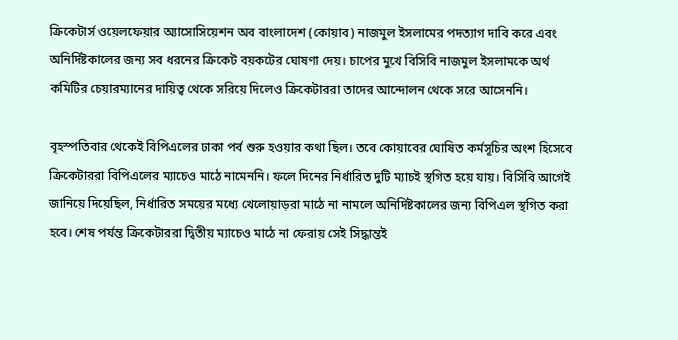ক্রিকেটার্স ওয়েলফেয়ার অ্যাসোসিয়েশন অব বাংলাদেশ (কোয়াব) নাজমুল ইসলামের পদত্যাগ দাবি করে এবং অনির্দিষ্টকালের জন্য সব ধরনের ক্রিকেট বয়কটের ঘোষণা দেয়। চাপের মুখে বিসিবি নাজমুল ইসলামকে অর্থ কমিটির চেয়ারম্যানের দায়িত্ব থেকে সরিয়ে দিলেও ক্রিকেটাররা তাদের আন্দোলন থেকে সরে আসেননি।

বৃহস্পতিবার থেকেই বিপিএলের ঢাকা পর্ব শুরু হওয়ার কথা ছিল। তবে কোয়াবের ঘোষিত কর্মসূচির অংশ হিসেবে ক্রিকেটাররা বিপিএলের ম্যাচেও মাঠে নামেননি। ফলে দিনের নির্ধারিত দুটি ম্যাচই স্থগিত হয়ে যায়। বিসিবি আগেই জানিয়ে দিয়েছিল, নির্ধারিত সময়ের মধ্যে খেলোয়াড়রা মাঠে না নামলে অনির্দিষ্টকালের জন্য বিপিএল স্থগিত করা হবে। শেষ পর্যন্ত ক্রিকেটাররা দ্বিতীয় ম্যাচেও মাঠে না ফেরায় সেই সিদ্ধান্তই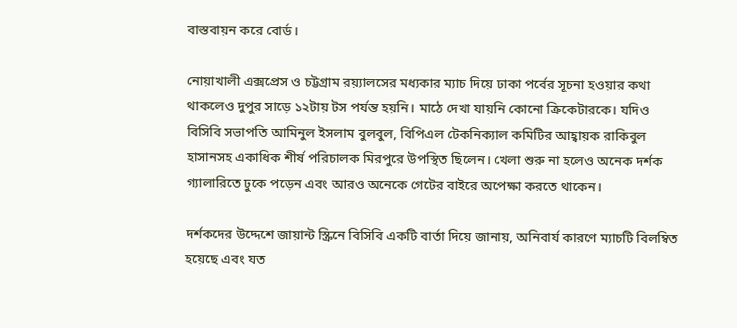বাস্তবায়ন করে বোর্ড।

নোয়াখালী এক্সপ্রেস ও চট্টগ্রাম রয়্যালসের মধ্যকার ম্যাচ দিয়ে ঢাকা পর্বের সূচনা হওয়ার কথা থাকলেও দুপুর সাড়ে ১২টায় টস পর্যন্ত হয়নি। মাঠে দেখা যায়নি কোনো ক্রিকেটারকে। যদিও বিসিবি সভাপতি আমিনুল ইসলাম বুলবুল, বিপিএল টেকনিক্যাল কমিটির আহ্বায়ক রাকিবুল হাসানসহ একাধিক শীর্ষ পরিচালক মিরপুরে উপস্থিত ছিলেন। খেলা শুরু না হলেও অনেক দর্শক গ্যালারিতে ঢুকে পড়েন এবং আরও অনেকে গেটের বাইরে অপেক্ষা করতে থাকেন।

দর্শকদের উদ্দেশে জায়ান্ট স্ক্রিনে বিসিবি একটি বার্তা দিয়ে জানায়, অনিবার্য কারণে ম্যাচটি বিলম্বিত হয়েছে এবং যত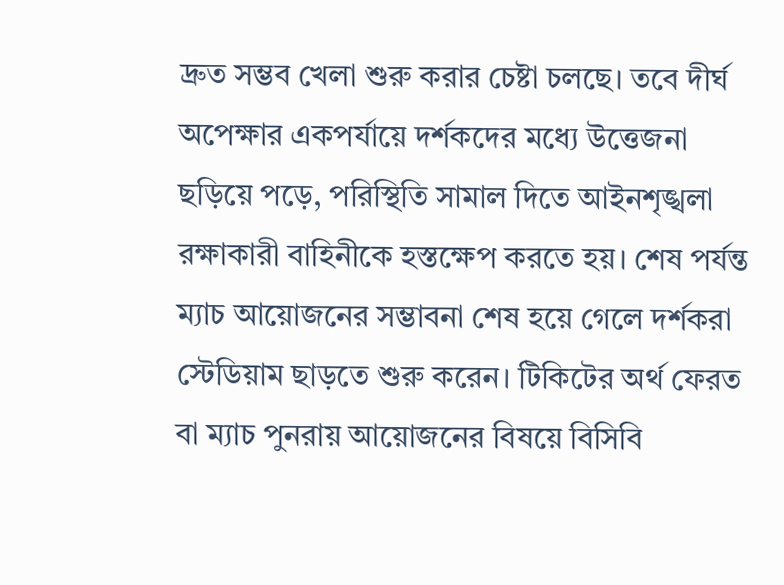দ্রুত সম্ভব খেলা শুরু করার চেষ্টা চলছে। তবে দীর্ঘ অপেক্ষার একপর্যায়ে দর্শকদের মধ্যে উত্তেজনা ছড়িয়ে পড়ে, পরিস্থিতি সামাল দিতে আইনশৃঙ্খলা রক্ষাকারী বাহিনীকে হস্তক্ষেপ করতে হয়। শেষ পর্যন্ত ম্যাচ আয়োজনের সম্ভাবনা শেষ হয়ে গেলে দর্শকরা স্টেডিয়াম ছাড়তে শুরু করেন। টিকিটের অর্থ ফেরত বা ম্যাচ পুনরায় আয়োজনের বিষয়ে বিসিবি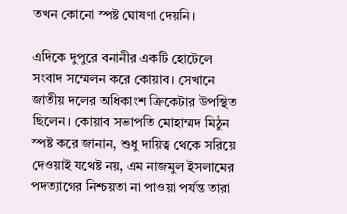তখন কোনো স্পষ্ট ঘোষণা দেয়নি।

এদিকে দুপুরে বনানীর একটি হোটেলে সংবাদ সম্মেলন করে কোয়াব। সেখানে জাতীয় দলের অধিকাংশ ক্রিকেটার উপস্থিত ছিলেন। কোয়াব সভাপতি মোহাম্মদ মিঠুন স্পষ্ট করে জানান, শুধু দায়িত্ব থেকে সরিয়ে দেওয়াই যথেষ্ট নয়, এম নাজমুল ইসলামের পদত্যাগের নিশ্চয়তা না পাওয়া পর্যন্ত তারা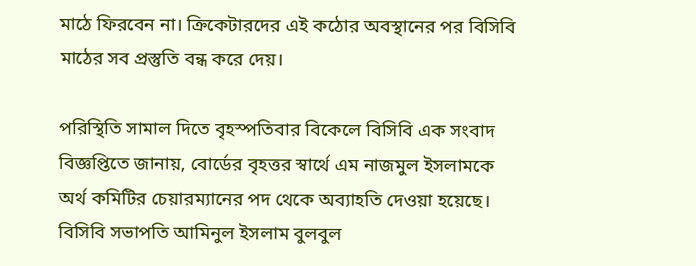মাঠে ফিরবেন না। ক্রিকেটারদের এই কঠোর অবস্থানের পর বিসিবি মাঠের সব প্রস্তুতি বন্ধ করে দেয়।

পরিস্থিতি সামাল দিতে বৃহস্পতিবার বিকেলে বিসিবি এক সংবাদ বিজ্ঞপ্তিতে জানায়, বোর্ডের বৃহত্তর স্বার্থে এম নাজমুল ইসলামকে অর্থ কমিটির চেয়ারম্যানের পদ থেকে অব্যাহতি দেওয়া হয়েছে। বিসিবি সভাপতি আমিনুল ইসলাম বুলবুল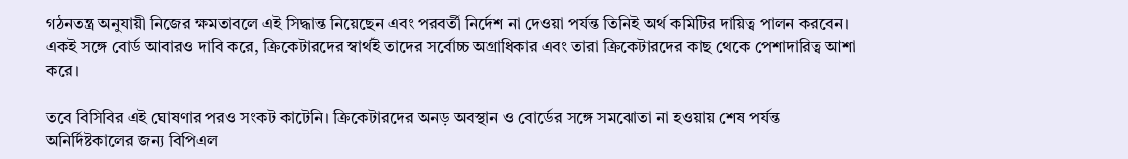গঠনতন্ত্র অনুযায়ী নিজের ক্ষমতাবলে এই সিদ্ধান্ত নিয়েছেন এবং পরবর্তী নির্দেশ না দেওয়া পর্যন্ত তিনিই অর্থ কমিটির দায়িত্ব পালন করবেন। একই সঙ্গে বোর্ড আবারও দাবি করে, ক্রিকেটারদের স্বার্থই তাদের সর্বোচ্চ অগ্রাধিকার এবং তারা ক্রিকেটারদের কাছ থেকে পেশাদারিত্ব আশা করে।

তবে বিসিবির এই ঘোষণার পরও সংকট কাটেনি। ক্রিকেটারদের অনড় অবস্থান ও বোর্ডের সঙ্গে সমঝোতা না হওয়ায় শেষ পর্যন্ত অনির্দিষ্টকালের জন্য বিপিএল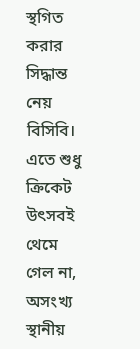স্থগিত করার সিদ্ধান্ত নেয় বিসিবি। এতে শুধু ক্রিকেট উৎসবই থেমে গেল না, অসংখ্য স্থানীয়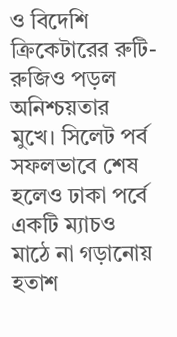ও বিদেশি ক্রিকেটারের রুটি-রুজিও পড়ল অনিশ্চয়তার মুখে। সিলেট পর্ব সফলভাবে শেষ হলেও ঢাকা পর্বে একটি ম্যাচও মাঠে না গড়ানোয় হতাশ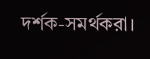দর্শক-সমর্থকরা।